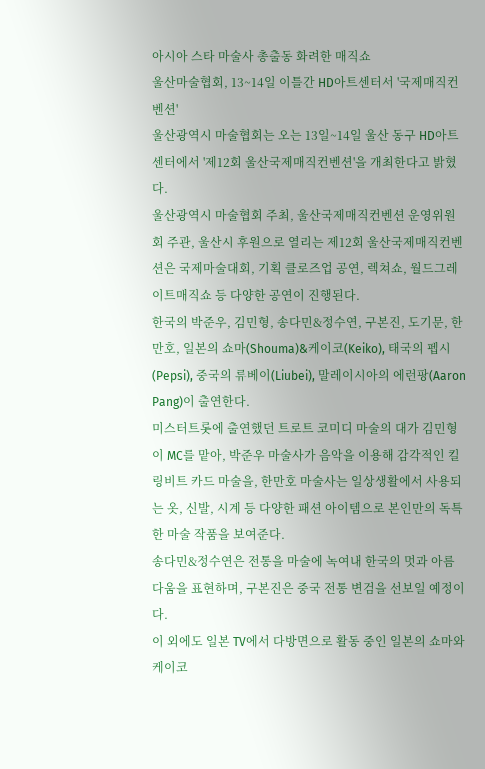아시아 스타 마술사 총출동 화려한 매직쇼
울산마술협회, 13~14일 이틀간 HD아트센터서 '국제매직컨벤션'
울산광역시 마술협회는 오는 13일~14일 울산 동구 HD아트센터에서 '제12회 울산국제매직컨벤션'을 개최한다고 밝혔다.
울산광역시 마술협회 주최, 울산국제매직컨벤션 운영위원회 주관, 울산시 후원으로 열리는 제12회 울산국제매직컨벤션은 국제마술대회, 기획 클로즈업 공연, 렉쳐쇼, 월드그레이트매직쇼 등 다양한 공연이 진행된다.
한국의 박준우, 김민형, 송다민&정수연, 구본진, 도기문, 한만호, 일본의 쇼마(Shouma)&케이코(Keiko), 태국의 펩시(Pepsi), 중국의 류베이(Liubei), 말레이시아의 에런팡(Aaron Pang)이 출연한다.
미스터트롯에 출연했던 트로트 코미디 마술의 대가 김민형이 MC를 맡아, 박준우 마술사가 음악을 이용해 감각적인 킬링비트 카드 마술을, 한만호 마술사는 일상생활에서 사용되는 옷, 신발, 시계 등 다양한 패션 아이템으로 본인만의 독특한 마술 작품을 보여준다.
송다민&정수연은 전통을 마술에 녹여내 한국의 멋과 아름다움을 표현하며, 구본진은 중국 전통 변검을 선보일 예정이다.
이 외에도 일본 TV에서 다방면으로 활동 중인 일본의 쇼마와 케이코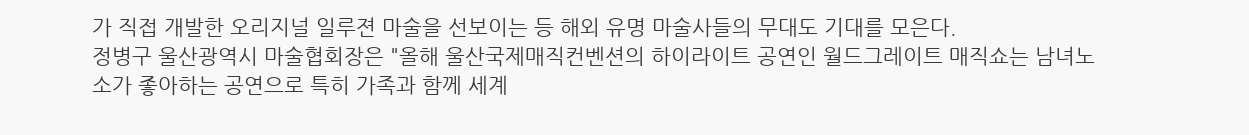가 직접 개발한 오리지널 일루젼 마술을 선보이는 등 해외 유명 마술사들의 무대도 기대를 모은다.
정병구 울산광역시 마술협회장은 "올해 울산국제매직컨벤션의 하이라이트 공연인 월드그레이트 매직쇼는 남녀노소가 좋아하는 공연으로 특히 가족과 함께 세계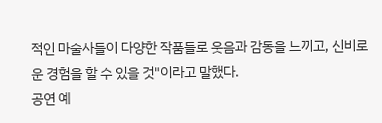적인 마술사들이 다양한 작품들로 웃음과 감동을 느끼고, 신비로운 경험을 할 수 있을 것"이라고 말했다.
공연 예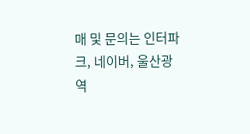매 및 문의는 인터파크, 네이버, 울산광역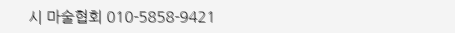시 마술협회 010-5858-9421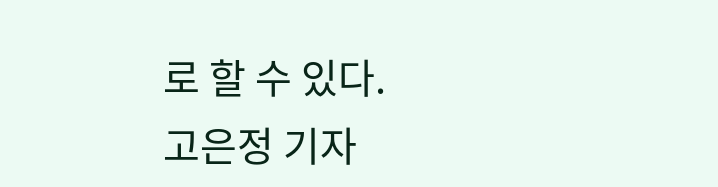로 할 수 있다.
고은정 기자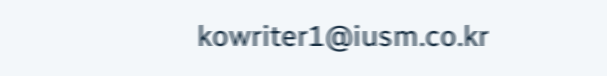kowriter1@iusm.co.kr